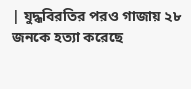| যুদ্ধবিরতির পরও গাজায় ২৮ জনকে হত্যা করেছে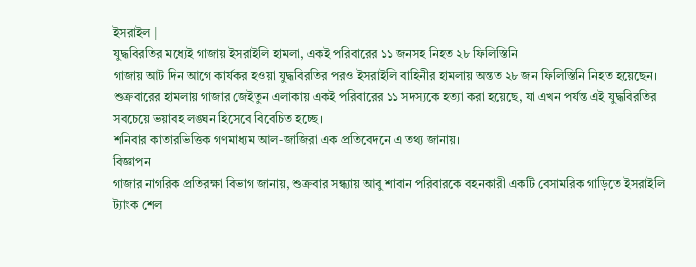ইসরাইল |
যুদ্ধবিরতির মধ্যেই গাজায় ইসরাইলি হামলা, একই পরিবারের ১১ জনসহ নিহত ২৮ ফিলিস্তিনি
গাজায় আট দিন আগে কার্যকর হওয়া যুদ্ধবিরতির পরও ইসরাইলি বাহিনীর হামলায় অন্তত ২৮ জন ফিলিস্তিনি নিহত হয়েছেন। শুক্রবারের হামলায় গাজার জেইতুন এলাকায় একই পরিবারের ১১ সদস্যকে হত্যা করা হয়েছে, যা এখন পর্যন্ত এই যুদ্ধবিরতির সবচেয়ে ভয়াবহ লঙ্ঘন হিসেবে বিবেচিত হচ্ছে।
শনিবার কাতারভিত্তিক গণমাধ্যম আল-জাজিরা এক প্রতিবেদনে এ তথ্য জানায়।
বিজ্ঞাপন
গাজার নাগরিক প্রতিরক্ষা বিভাগ জানায়, শুক্রবার সন্ধ্যায় আবু শাবান পরিবারকে বহনকারী একটি বেসামরিক গাড়িতে ইসরাইলি ট্যাংক শেল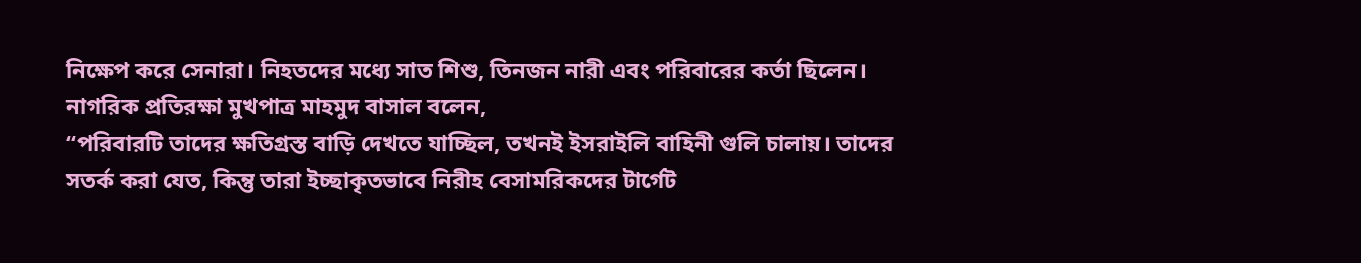নিক্ষেপ করে সেনারা। নিহতদের মধ্যে সাত শিশু, তিনজন নারী এবং পরিবারের কর্তা ছিলেন।
নাগরিক প্রতিরক্ষা মুখপাত্র মাহমুদ বাসাল বলেন,
“পরিবারটি তাদের ক্ষতিগ্রস্ত বাড়ি দেখতে যাচ্ছিল, তখনই ইসরাইলি বাহিনী গুলি চালায়। তাদের সতর্ক করা যেত, কিন্তু তারা ইচ্ছাকৃতভাবে নিরীহ বেসামরিকদের টার্গেট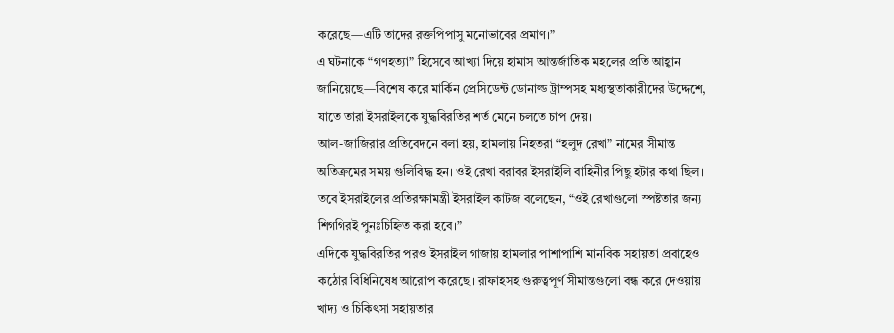করেছে—এটি তাদের রক্তপিপাসু মনোভাবের প্রমাণ।”
এ ঘটনাকে “গণহত্যা” হিসেবে আখ্যা দিয়ে হামাস আন্তর্জাতিক মহলের প্রতি আহ্বান জানিয়েছে—বিশেষ করে মার্কিন প্রেসিডেন্ট ডোনাল্ড ট্রাম্পসহ মধ্যস্থতাকারীদের উদ্দেশে, যাতে তারা ইসরাইলকে যুদ্ধবিরতির শর্ত মেনে চলতে চাপ দেয়।
আল-জাজিরার প্রতিবেদনে বলা হয়, হামলায় নিহতরা “হলুদ রেখা” নামের সীমান্ত অতিক্রমের সময় গুলিবিদ্ধ হন। ওই রেখা বরাবর ইসরাইলি বাহিনীর পিছু হটার কথা ছিল। তবে ইসরাইলের প্রতিরক্ষামন্ত্রী ইসরাইল কাটজ বলেছেন, “ওই রেখাগুলো স্পষ্টতার জন্য শিগগিরই পুনঃচিহ্নিত করা হবে।”
এদিকে যুদ্ধবিরতির পরও ইসরাইল গাজায় হামলার পাশাপাশি মানবিক সহায়তা প্রবাহেও কঠোর বিধিনিষেধ আরোপ করেছে। রাফাহসহ গুরুত্বপূর্ণ সীমান্তগুলো বন্ধ করে দেওয়ায় খাদ্য ও চিকিৎসা সহায়তার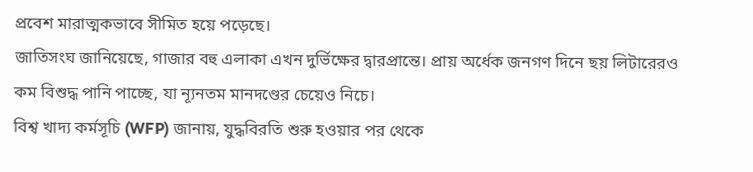প্রবেশ মারাত্মকভাবে সীমিত হয়ে পড়েছে।
জাতিসংঘ জানিয়েছে, গাজার বহু এলাকা এখন দুর্ভিক্ষের দ্বারপ্রান্তে। প্রায় অর্ধেক জনগণ দিনে ছয় লিটারেরও কম বিশুদ্ধ পানি পাচ্ছে, যা ন্যূনতম মানদণ্ডের চেয়েও নিচে।
বিশ্ব খাদ্য কর্মসূচি (WFP) জানায়, যুদ্ধবিরতি শুরু হওয়ার পর থেকে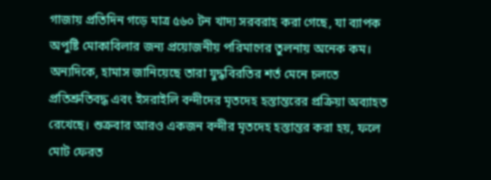গাজায় প্রতিদিন গড়ে মাত্র ৫৬০ টন খাদ্য সরবরাহ করা গেছে, যা ব্যাপক অপুষ্টি মোকাবিলার জন্য প্রয়োজনীয় পরিমাণের তুলনায় অনেক কম।
অন্যদিকে, হামাস জানিয়েছে তারা যুদ্ধবিরতির শর্ত মেনে চলতে প্রতিশ্রুতিবদ্ধ এবং ইসরাইলি বন্দীদের মৃতদেহ হস্তান্তরের প্রক্রিয়া অব্যাহত রেখেছে। শুক্রবার আরও একজন বন্দীর মৃতদেহ হস্তান্তর করা হয়, ফলে মোট ফেরত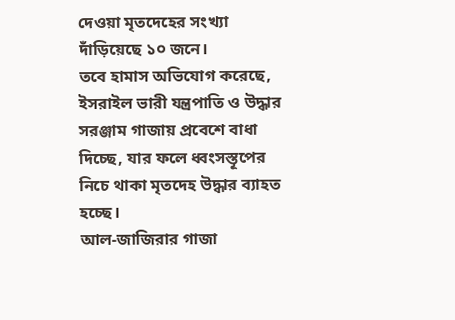দেওয়া মৃতদেহের সংখ্যা দাঁড়িয়েছে ১০ জনে।
তবে হামাস অভিযোগ করেছে, ইসরাইল ভারী যন্ত্রপাতি ও উদ্ধার সরঞ্জাম গাজায় প্রবেশে বাধা দিচ্ছে, যার ফলে ধ্বংসস্তূপের নিচে থাকা মৃতদেহ উদ্ধার ব্যাহত হচ্ছে।
আল-জাজিরার গাজা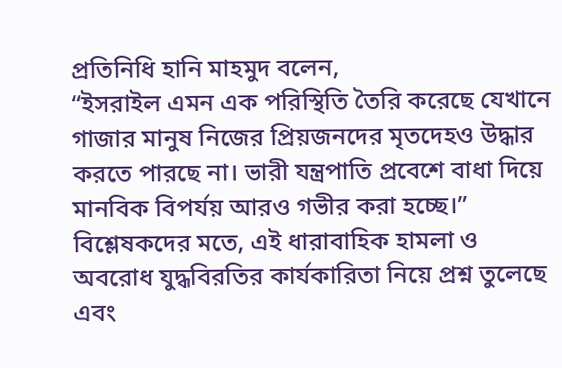প্রতিনিধি হানি মাহমুদ বলেন,
“ইসরাইল এমন এক পরিস্থিতি তৈরি করেছে যেখানে গাজার মানুষ নিজের প্রিয়জনদের মৃতদেহও উদ্ধার করতে পারছে না। ভারী যন্ত্রপাতি প্রবেশে বাধা দিয়ে মানবিক বিপর্যয় আরও গভীর করা হচ্ছে।”
বিশ্লেষকদের মতে, এই ধারাবাহিক হামলা ও অবরোধ যুদ্ধবিরতির কার্যকারিতা নিয়ে প্রশ্ন তুলেছে এবং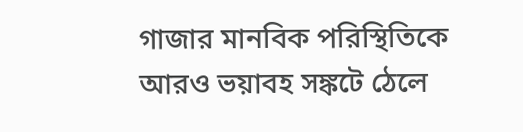গাজার মানবিক পরিস্থিতিকে আরও ভয়াবহ সঙ্কটে ঠেলে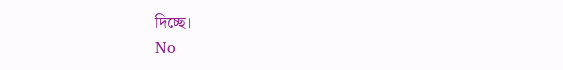দিচ্ছে।
No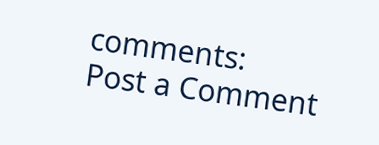comments:
Post a Comment